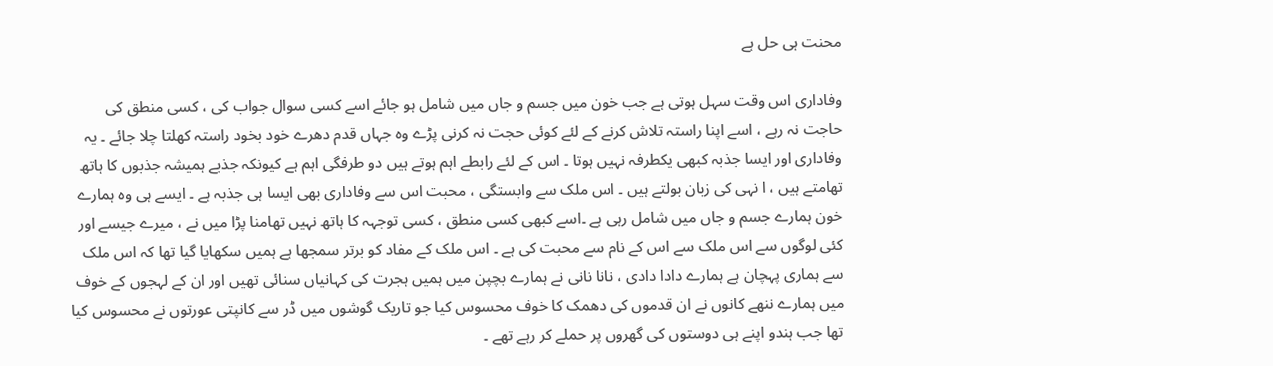محنت ہی حل ہے

وفاداری اس وقت سہل ہوتی ہے جب خون میں جسم و جاں میں شامل ہو جائے اسے کسی سوال جواب کی ، کسی منطق کی حاجت نہ رہے ، اسے اپنا راستہ تلاش کرنے کے لئے کوئی حجت نہ کرنی پڑے وہ جہاں قدم دھرے خود بخود راستہ کھلتا چلا جائے ۔ یہ وفاداری اور ایسا جذبہ کبھی یکطرفہ نہیں ہوتا ۔ اس کے لئے رابطے اہم ہوتے ہیں دو طرفگی اہم ہے کیونکہ جذبے ہمیشہ جذبوں کا ہاتھ تھامتے ہیں ، ا نہی کی زبان بولتے ہیں ۔ اس ملک سے وابستگی ، محبت اس سے وفاداری بھی ایسا ہی جذبہ ہے ۔ ایسے ہی وہ ہمارے خون ہمارے جسم و جاں میں شامل رہی ہے ۔اسے کبھی کسی منطق ، کسی توجہہ کا ہاتھ نہیں تھامنا پڑا میں نے ، میرے جیسے اور کئی لوگوں سے اس ملک سے اس کے نام سے محبت کی ہے ۔ اس ملک کے مفاد کو برتر سمجھا ہے ہمیں سکھایا گیا تھا کہ اس ملک سے ہماری پہچان ہے ہمارے دادا دادی ، نانا نانی نے ہمارے بچپن میں ہمیں ہجرت کی کہانیاں سنائی تھیں اور ان کے لہجوں کے خوف میں ہمارے ننھے کانوں نے ان قدموں کی دھمک کا خوف محسوس کیا جو تاریک گوشوں میں ڈر سے کانپتی عورتوں نے محسوس کیا تھا جب ہندو اپنے ہی دوستوں کی گھروں پر حملے کر رہے تھے ۔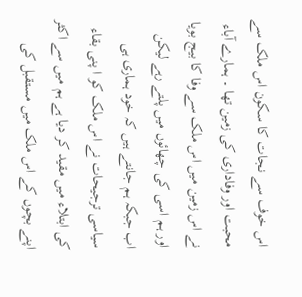اس خوف سے نجات کا سکون اس ملک سے محبت اور وفاداری کی زمین تھا ۔ ہمارے آباء نے اس زمین میں اس ملک سے وفا کا بیج بویا اور ہم اسی کی چھائوں میں پلتے رہے لیکن اب جبکہ ہم جانتے ہیں کہ خود ہماری ہی سیاسی ترجیحات نے اس ملک کو ا پنی بقاء کی ابتلاء میں مقید کر دیا ہے ہم میں سے اکثر اپنے بچوں کے اس ملک میں مستقبل کی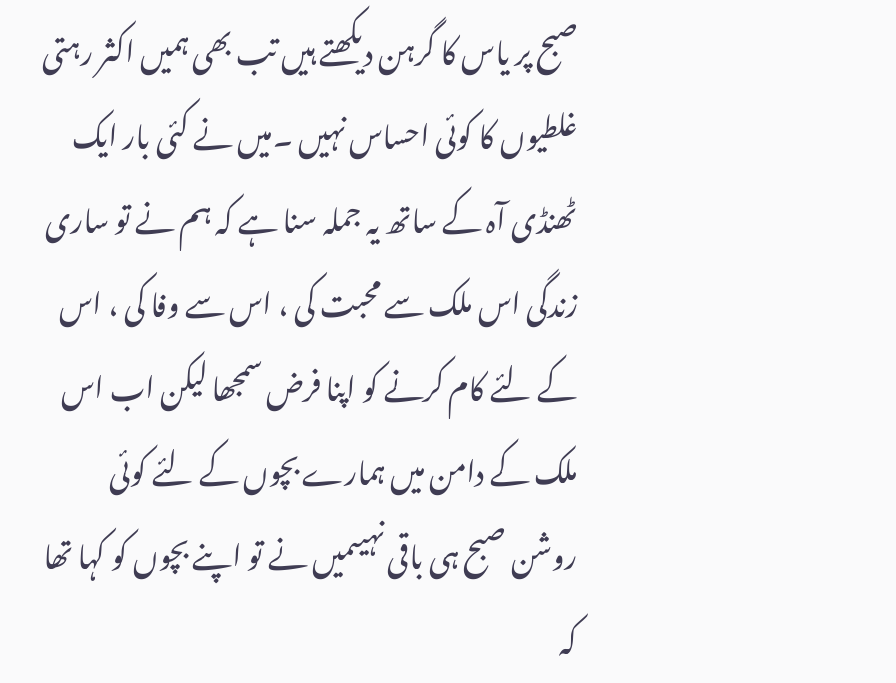صبح پر یاس کا گرہن دیکھتے ہیں تب بھی ہمیں اکثر رہتی غلطیوں کا کوئی احساس نہیں ۔میں نے کئی بار ایک ٹھنڈی آہ کے ساتھ یہ جملہ سنا ہے کہ ہم نے تو ساری زندگی اس ملک سے محبت کی ، اس سے وفا کی ، اس کے لئے کام کرنے کو اپنا فرض سمجھا لیکن اب اس ملک کے دامن میں ہمارے بچوں کے لئے کوئی روشن صبح ہی باقی نہیںمیں نے تو اپنے بچوں کو کہا تھا کہ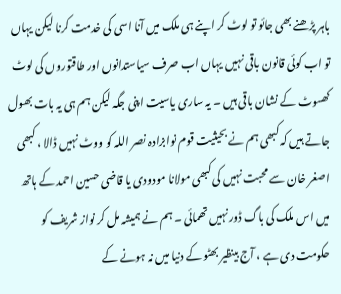باہر پڑھنے بھی جائو تو لوٹ کر اپنے ہی ملک میں آنا اسی کی خدمت کرنا لیکن یہاں تو اب کوئی قانون باقی نہیں یہاں اب صرف سیاستدانوں اور طاقتوروں کی لوٹ کھسوٹ کے نشان باقی ہیں ۔ یہ ساری یاسیت اپنی جگہ لیکن ہم ہی یہ بات بھول جاتے ہیں کہ کبھی ہم نے بحیثیت قوم نوابزادہ نصر اللہ کو ووٹ نہیں ڈالا ، کبھی اصغر خان سے محبت نہیں کی کبھی مولانا مودودی یا قاضی حسین احمد کے ہاتھ میں اس ملک کی باگ ڈور نہیں تھمائی ۔ ہم نے ہمیشہ مل کر نواز شریف کو حکومت دی ہے ، آج بینظیر بھٹو کے دنیا میں نہ ہونے کے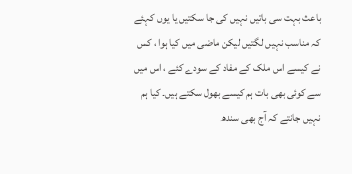باعث بہت سی باتیں نہیں کی جا سکتیں یا یوں کہئے کہ مناسب نہیں لگتیں لیکن ماضی میں کیا ہوا ، کس نے کیسے اس ملک کے مفاد کے سودے کئے ، اس میں سے کوئی بھی بات ہم کیسے بھول سکتے ہیں۔ کیا ہم نہیں جانتے کہ آج بھی سندھ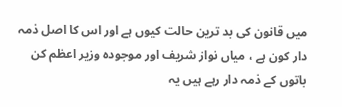میں قانون کی بد ترین حالت کیوں ہے اور اس کا اصل ذمہ دار کون ہے ، میاں نواز شریف اور موجودہ وزیر اعظم کن باتوں کے ذمہ دار رہے ہیں یہ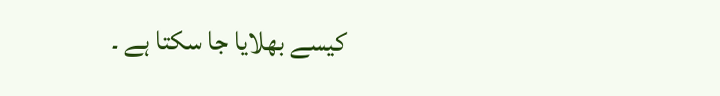کیسے بھلایا جا سکتا ہے ۔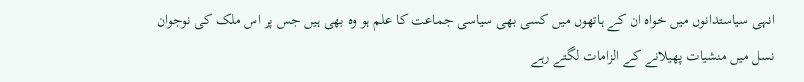انہی سیاستدانوں میں خواہ ان کے ہاتھوں میں کسی بھی سیاسی جماعت کا علم ہو وہ بھی ہیں جس پر اس ملک کی نوجوان نسل میں منشیات پھیلانے کے الزامات لگتے رہے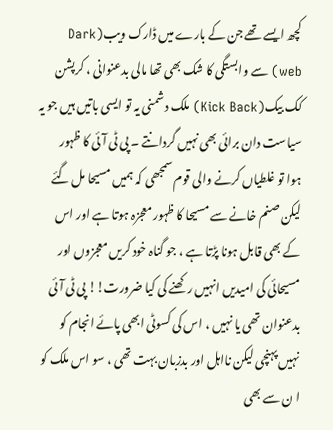کچھ ایسے تھے جن کے بارے میں ڈارک ویب(Dark web) سے وابستگی کا شک بھی تھا مالی بدعنوانی ، کرپشن کک بیک(Kick Back) ملک دشمنی یہ تو ایسی باتیں ہیں جو یہ سیاست دان برائی بھی نہیں گردانتے ۔ پی ٹی آئی کا ظہور ہوا تو غلطیاں کرنے والی قوم سمجھی کہ ہمیں مسیحا مل گئے لیکن صنم خانے سے مسیحا کا ظہور معجزہ ہوتا ہے اور اس کے بھی قابل ہونا پڑتا ہے ، جو گناہ خود کریں معجزوں اور مسیحائی کی امیدیں انہیں رکھنے کی کیا ضرورت!! پی ٹی آئی بدعنوان تھی یا نہیں ، اس کی کسوٹی ابھی پائے انجام کو نہیں پہنچی لیکن نااہل اور بدزبان بہت تھی ، سو اس ملک کو ا ن سے بھی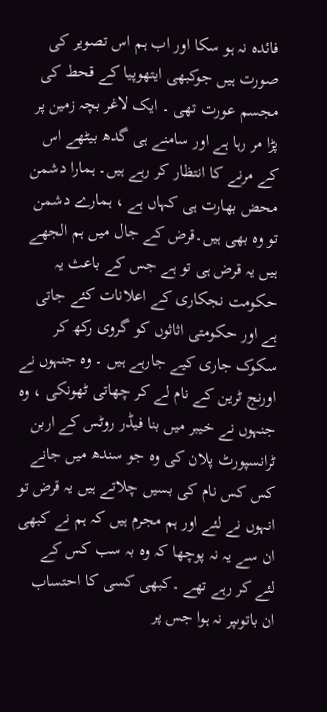فائدہ نہ ہو سکا اور اب ہم اس تصویر کی صورت ہیں جوکبھی ایتھوپیا کے قحط کی مجسم عورت تھی ۔ ایک لاغر بچہ زمین پر پڑا مر رہا ہے اور سامنے ہی گدھ بیٹھے اس کے مرنے کا انتظار کر رہے ہیں۔ ہمارا دشمن محض بھارت ہی کہاں ہے ، ہمارے دشمن تو وہ بھی ہیں۔قرض کے جال میں ہم الجھے ہیں یہ قرض ہی تو ہے جس کے باعث یہ حکومت نجکاری کے اعلانات کئے جاتی ہے اور حکومتی اثاثوں کو گروی رکھ کر سکوک جاری کیے جارہے ہیں ۔ وہ جنہوں نے اورنج ٹرین کے نام لے کر چھاتی ٹھونکی ، وہ جنہوں نے خیبر میں بنا فیڈر روٹس کے اربن ٹرانسپورٹ پلان کی وہ جو سندھ میں جانے کس کس نام کی بسیں چلاتے ہیں یہ قرض تو انہوں نے لئے اور ہم مجرم ہیں کہ ہم نے کبھی ان سے یہ نہ پوچھا کہ وہ بہ سب کس کے لئے کر رہے تھے ۔کبھی کسی کا احتساب ان باتوںپر نہ ہوا جس پر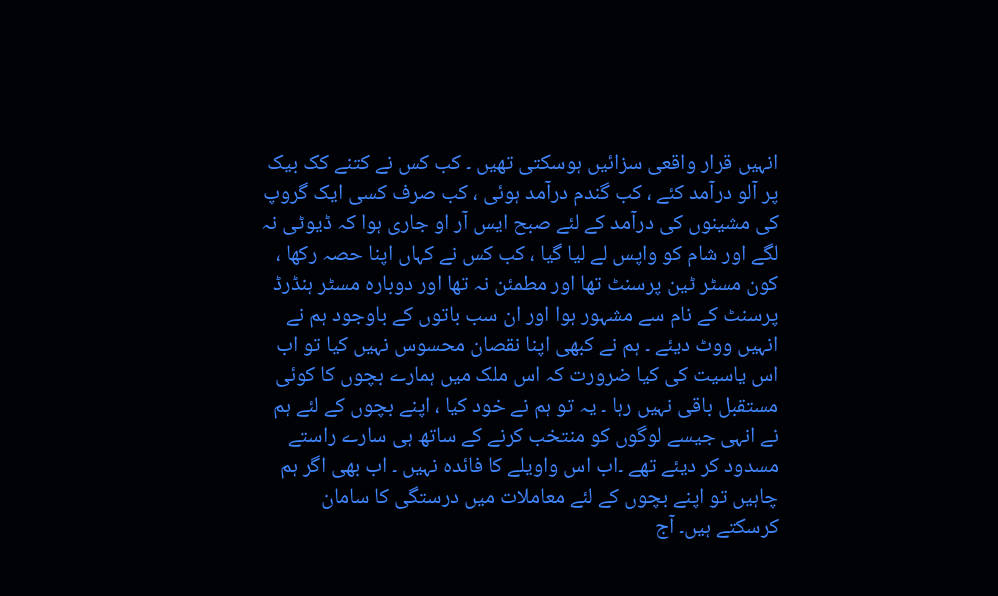انہیں قرار واقعی سزائیں ہوسکتی تھیں ۔ کب کس نے کتنے کک بیک پر آلو درآمد کئے ، کب گندم درآمد ہوئی ، کب صرف کسی ایک گروپ کی مشینوں کی درآمد کے لئے صبح ایس آر او جاری ہوا کہ ڈیوٹی نہ لگے اور شام کو واپس لے لیا گیا ، کب کس نے کہاں اپنا حصہ رکھا ، کون مسٹر ٹین پرسنٹ تھا اور مطمئن نہ تھا اور دوبارہ مسٹر ہنڈرڈ پرسنٹ کے نام سے مشہور ہوا اور ان سب باتوں کے باوجود ہم نے انہیں ووٹ دیئے ۔ ہم نے کبھی اپنا نقصان محسوس نہیں کیا تو اب اس یاسیت کی کیا ضرورت کہ اس ملک میں ہمارے بچوں کا کوئی مستقبل باقی نہیں رہا ۔ یہ تو ہم نے خود کیا ، اپنے بچوں کے لئے ہم نے انہی جیسے لوگوں کو منتخب کرنے کے ساتھ ہی سارے راستے مسدود کر دیئے تھے ۔اب اس واویلے کا فائدہ نہیں ۔ اب بھی اگر ہم چاہیں تو اپنے بچوں کے لئے معاملات میں درستگی کا سامان کرسکتے ہیں۔ آج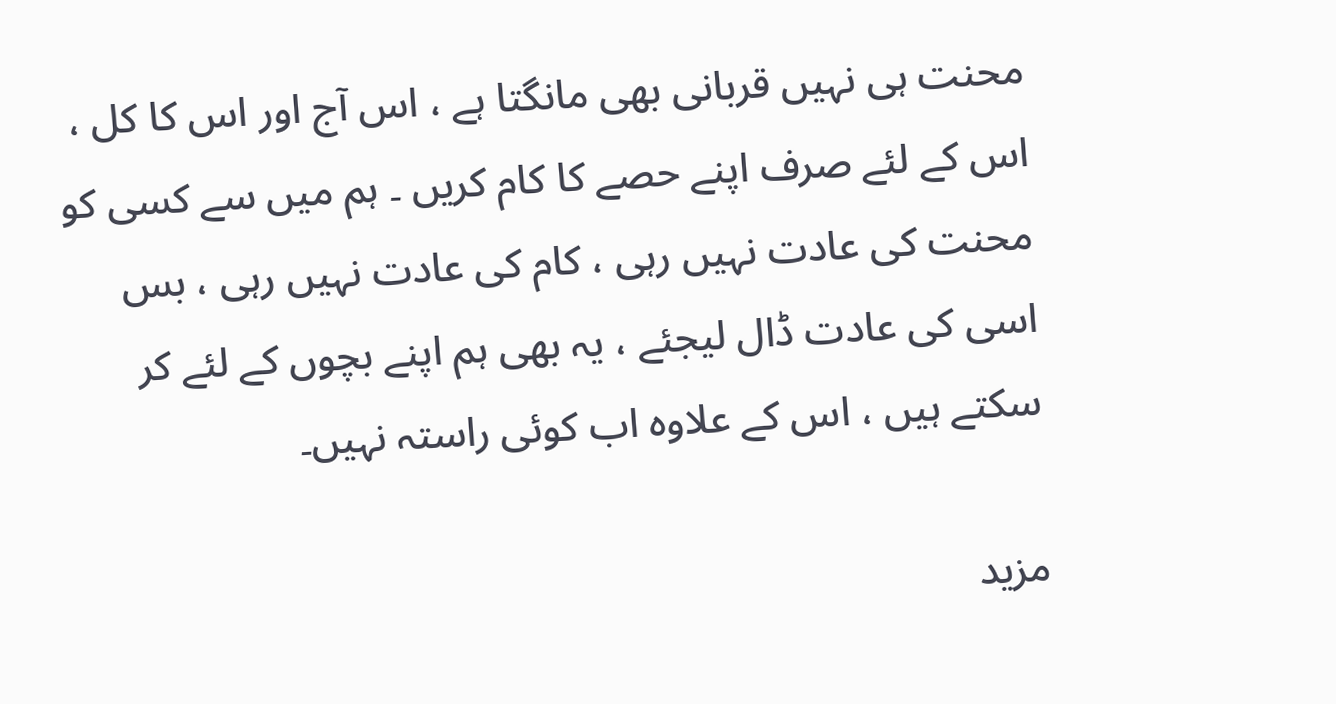محنت ہی نہیں قربانی بھی مانگتا ہے ، اس آج اور اس کا کل ، اس کے لئے صرف اپنے حصے کا کام کریں ۔ ہم میں سے کسی کو محنت کی عادت نہیں رہی ، کام کی عادت نہیں رہی ، بس اسی کی عادت ڈال لیجئے ، یہ بھی ہم اپنے بچوں کے لئے کر سکتے ہیں ، اس کے علاوہ اب کوئی راستہ نہیں۔

مزید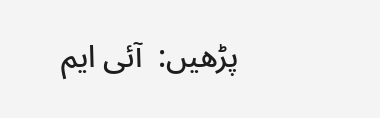پڑھیں:  آئی ایم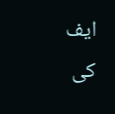ایف کی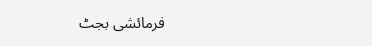فرمائشی بجٹ